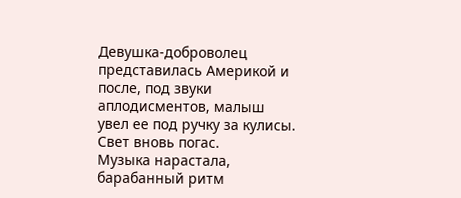Девушка-доброволец представилась Америкой и после, под звуки аплодисментов, малыш увел ее под ручку за кулисы.
Свет вновь погас.
Музыка нарастала, барабанный ритм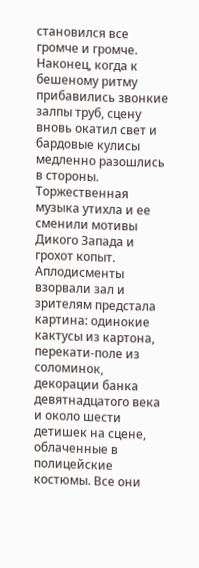становился все громче и громче. Наконец, когда к бешеному ритму прибавились звонкие залпы труб, сцену вновь окатил свет и бардовые кулисы медленно разошлись в стороны. Торжественная музыка утихла и ее сменили мотивы Дикого Запада и грохот копыт. Аплодисменты взорвали зал и зрителям предстала картина: одинокие кактусы из картона, перекати-поле из соломинок, декорации банка девятнадцатого века и около шести детишек на сцене, облаченные в полицейские костюмы. Все они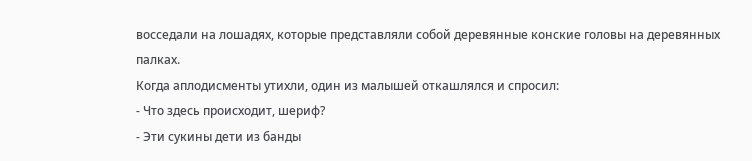восседали на лошадях, которые представляли собой деревянные конские головы на деревянных палках.
Когда аплодисменты утихли, один из малышей откашлялся и спросил:
- Что здесь происходит, шериф?
- Эти сукины дети из банды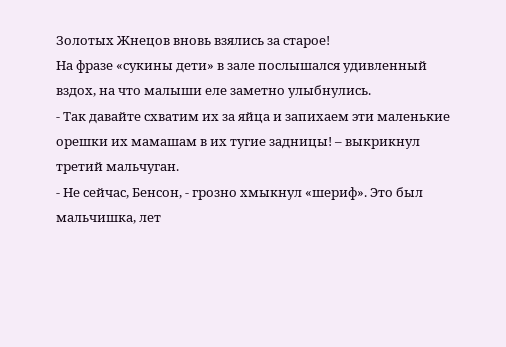Золотых Жнецов вновь взялись за старое!
На фразе «сукины дети» в зале послышался удивленный вздох, на что малыши еле заметно улыбнулись.
- Так давайте схватим их за яйца и запихаем эти маленькие орешки их мамашам в их тугие задницы! – выкрикнул третий мальчуган.
- Не сейчас, Бенсон, - грозно хмыкнул «шериф». Это был мальчишка, лет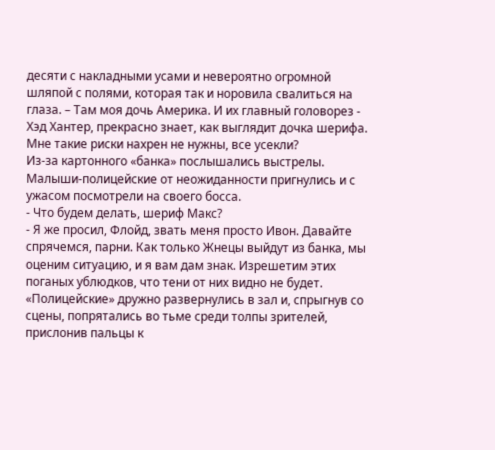десяти с накладными усами и невероятно огромной шляпой с полями, которая так и норовила свалиться на глаза. – Там моя дочь Америка. И их главный головорез - Хэд Хантер, прекрасно знает, как выглядит дочка шерифа. Мне такие риски нахрен не нужны, все усекли?
Из-за картонного «банка» послышались выстрелы. Малыши-полицейские от неожиданности пригнулись и с ужасом посмотрели на своего босса.
- Что будем делать, шериф Макс?
- Я же просил, Флойд, звать меня просто Ивон. Давайте спрячемся, парни. Как только Жнецы выйдут из банка, мы оценим ситуацию, и я вам дам знак. Изрешетим этих поганых ублюдков, что тени от них видно не будет.
«Полицейские» дружно развернулись в зал и, спрыгнув со сцены, попрятались во тьме среди толпы зрителей, прислонив пальцы к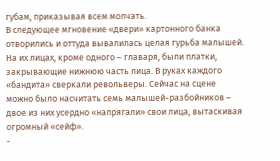губам, приказывая всем молчать.
В следующее мгновение «двери» картонного банка отворились и оттуда вывалилась целая гурьба малышей. На их лицах, кроме одного – главаря, были платки, закрывающие нижнюю часть лица. В руках каждого «бандита» сверкали револьверы. Сейчас на сцене можно было насчитать семь малышей-разбойников – двое из них усердно «напрягали» свои лица, вытаскивая огромный «сейф».
-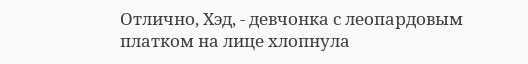Отлично, Хэд, - девчонка с леопардовым платком на лице хлопнула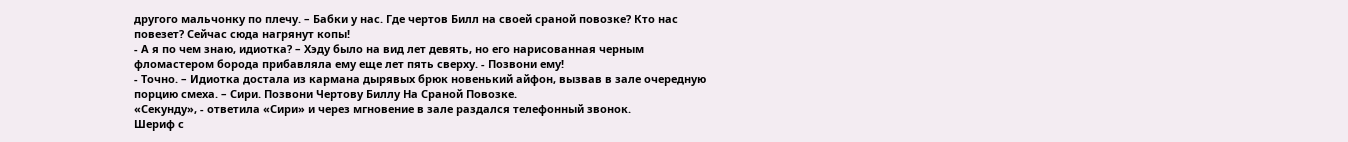другого мальчонку по плечу. – Бабки у нас. Где чертов Билл на своей сраной повозке? Кто нас повезет? Сейчас сюда нагрянут копы!
- А я по чем знаю, идиотка? – Хэду было на вид лет девять, но его нарисованная черным фломастером борода прибавляла ему еще лет пять сверху. - Позвони ему!
- Точно. – Идиотка достала из кармана дырявых брюк новенький айфон, вызвав в зале очередную порцию смеха. – Сири. Позвони Чертову Биллу На Сраной Повозке.
«Секунду», - ответила «Сири» и через мгновение в зале раздался телефонный звонок.
Шериф с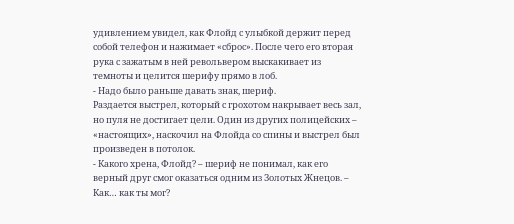удивлением увидел, как Флойд с улыбкой держит перед собой телефон и нажимает «сброс». После чего его вторая рука с зажатым в ней револьвером выскакивает из темноты и целится шерифу прямо в лоб.
- Надо было раньше давать знак, шериф.
Раздается выстрел, который с грохотом накрывает весь зал, но пуля не достигает цели. Один из других полицейских – «настоящих», наскочил на Флойда со спины и выстрел был произведен в потолок.
- Какого хрена, Флойд? – шериф не понимал, как его верный друг смог оказаться одним из Золотых Жнецов. – Как… как ты мог?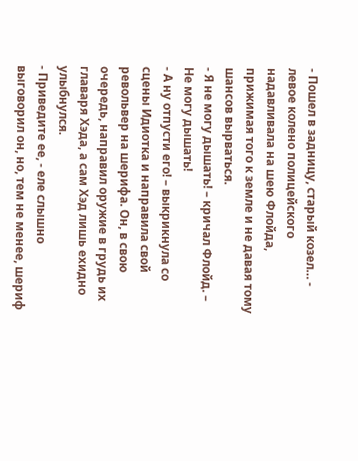- Пошел в задницу, старый козел… - левое колено полицейского надавливала на шею Флойда, прижимая того к земле и не давая тому шансов вырваться.
- Я не могу дышать! – кричал Флойд. – Не могу дышать!
- А ну отпусти его! – выкрикнула со сцены Идиотка и направила свой револьвер на шерифа. Он, в свою очередь, направил оружие в грудь их главаря Хэда, а сам Хэд лишь ехидно улыбнулся.
- Приведите ее, - еле слышно выговорил он, но, тем не менее, шериф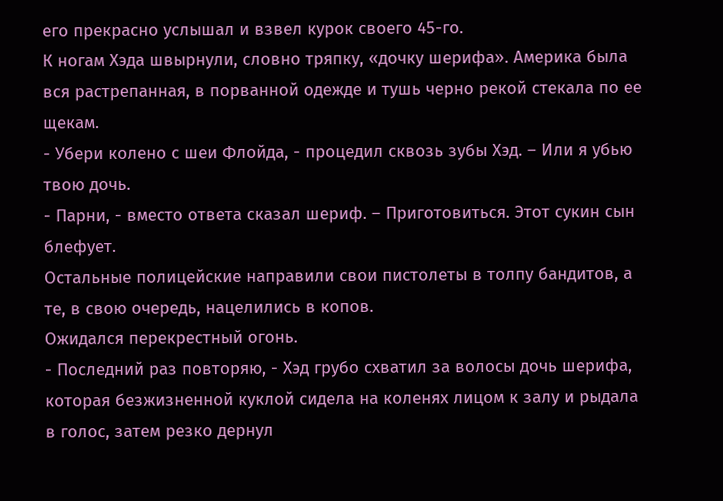его прекрасно услышал и взвел курок своего 45-го.
К ногам Хэда швырнули, словно тряпку, «дочку шерифа». Америка была вся растрепанная, в порванной одежде и тушь черно рекой стекала по ее щекам.
- Убери колено с шеи Флойда, - процедил сквозь зубы Хэд. – Или я убью твою дочь.
- Парни, - вместо ответа сказал шериф. – Приготовиться. Этот сукин сын блефует.
Остальные полицейские направили свои пистолеты в толпу бандитов, а те, в свою очередь, нацелились в копов.
Ожидался перекрестный огонь.
- Последний раз повторяю, - Хэд грубо схватил за волосы дочь шерифа, которая безжизненной куклой сидела на коленях лицом к залу и рыдала в голос, затем резко дернул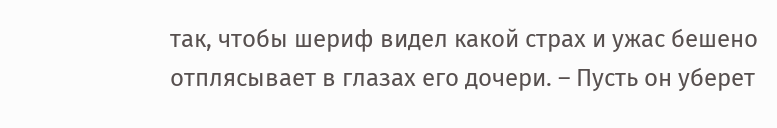так, чтобы шериф видел какой страх и ужас бешено отплясывает в глазах его дочери. – Пусть он уберет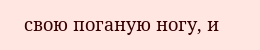свою поганую ногу, и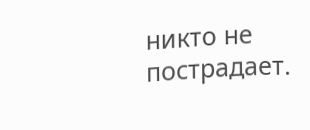никто не пострадает.